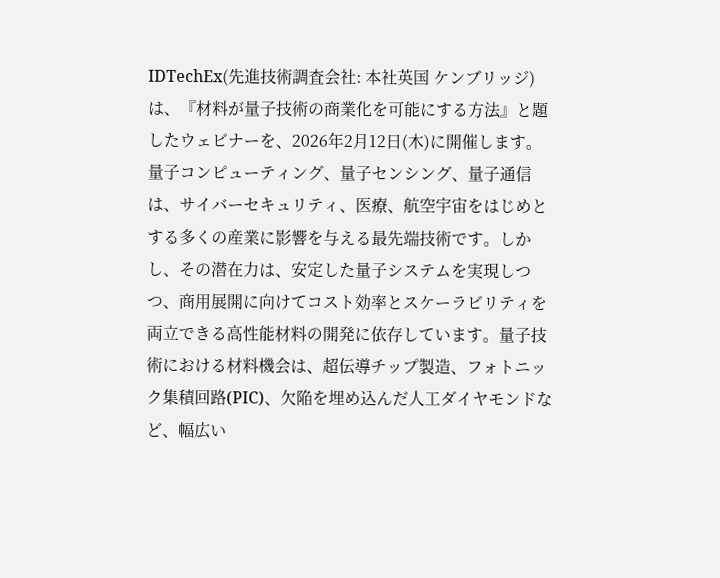IDTechEx(先進技術調査会社: 本社英国 ケンブリッジ)は、『材料が量子技術の商業化を可能にする方法』と題したウェビナーを、2026年2月12日(木)に開催します。
量子コンピューティング、量子センシング、量子通信は、サイバーセキュリティ、医療、航空宇宙をはじめとする多くの産業に影響を与える最先端技術です。しかし、その潜在力は、安定した量子システムを実現しつつ、商用展開に向けてコスト効率とスケーラビリティを両立できる高性能材料の開発に依存しています。量子技術における材料機会は、超伝導チップ製造、フォトニック集積回路(PIC)、欠陥を埋め込んだ人工ダイヤモンドなど、幅広い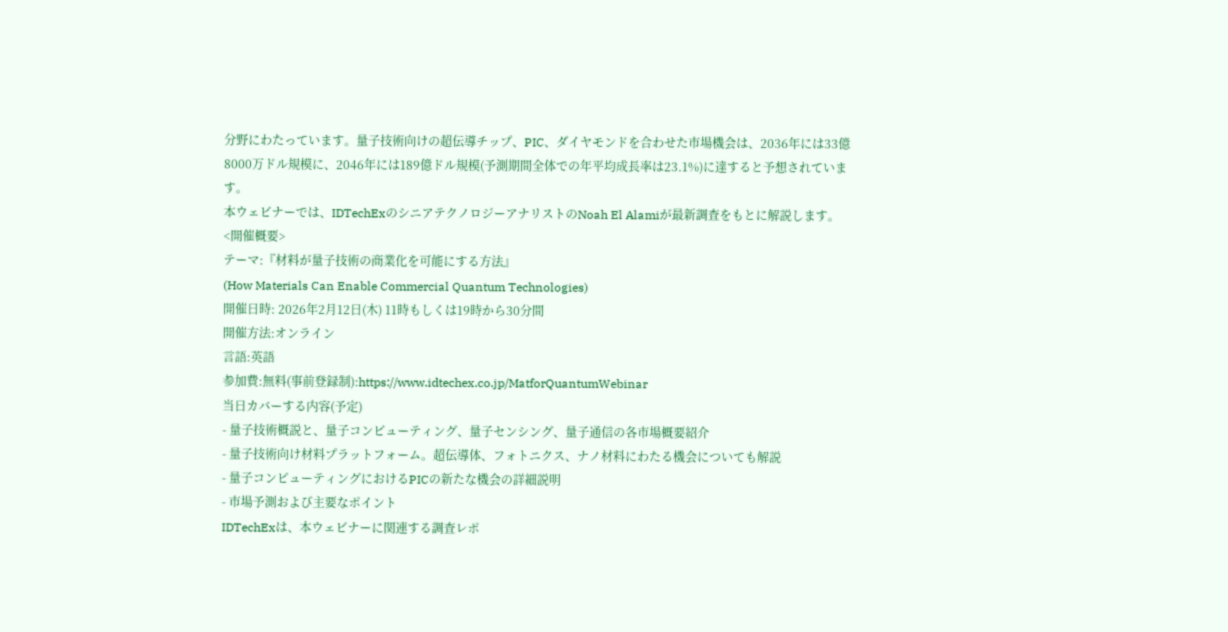分野にわたっています。量子技術向けの超伝導チップ、PIC、ダイヤモンドを合わせた市場機会は、2036年には33億8000万ドル規模に、2046年には189億ドル規模(予測期間全体での年平均成長率は23.1%)に達すると予想されています。
本ウェビナーでは、IDTechExのシニアテクノロジーアナリストのNoah El Alamiが最新調査をもとに解説します。
<開催概要>
テーマ:『材料が量子技術の商業化を可能にする方法』
(How Materials Can Enable Commercial Quantum Technologies)
開催日時: 2026年2月12日(木) 11時もしくは19時から30分間
開催方法:オンライン
言語:英語
参加費:無料(事前登録制):https://www.idtechex.co.jp/MatforQuantumWebinar
当日カバーする内容(予定)
- 量子技術概説と、量子コンピューティング、量子センシング、量子通信の各市場概要紹介
- 量子技術向け材料プラットフォーム。超伝導体、フォトニクス、ナノ材料にわたる機会についても解説
- 量子コンピューティングにおけるPICの新たな機会の詳細説明
- 市場予測および主要なポイント
IDTechExは、本ウェビナーに関連する調査レポ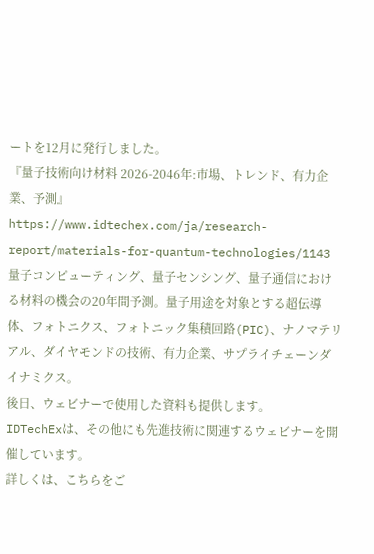ートを12月に発行しました。
『量子技術向け材料 2026-2046年:市場、トレンド、有力企業、予測』
https://www.idtechex.com/ja/research-report/materials-for-quantum-technologies/1143
量子コンピューティング、量子センシング、量子通信における材料の機会の20年間予測。量子用途を対象とする超伝導体、フォトニクス、フォトニック集積回路(PIC)、ナノマテリアル、ダイヤモンドの技術、有力企業、サプライチェーンダイナミクス。
後日、ウェビナーで使用した資料も提供します。
IDTechExは、その他にも先進技術に関連するウェビナーを開催しています。
詳しくは、こちらをご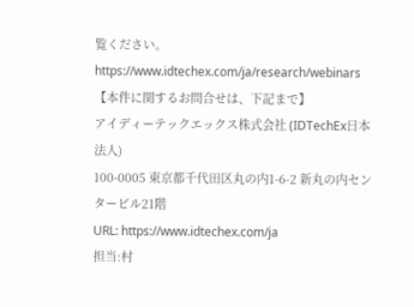覧ください。
https://www.idtechex.com/ja/research/webinars
【本件に関するお問合せは、下記まで】
アイディーテックエックス株式会社 (IDTechEx日本法人)
100-0005 東京都千代田区丸の内1-6-2 新丸の内センタービル21階
URL: https://www.idtechex.com/ja
担当:村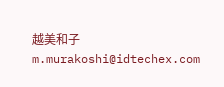越美和子 m.murakoshi@idtechex.com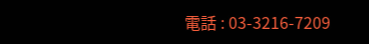電話 : 03-3216-7209